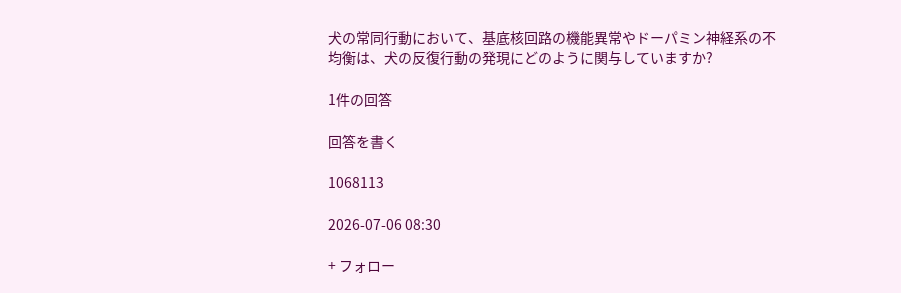犬の常同行動において、基底核回路の機能異常やドーパミン神経系の不均衡は、犬の反復行動の発現にどのように関与していますか?

1件の回答

回答を書く

1068113

2026-07-06 08:30

+ フォロー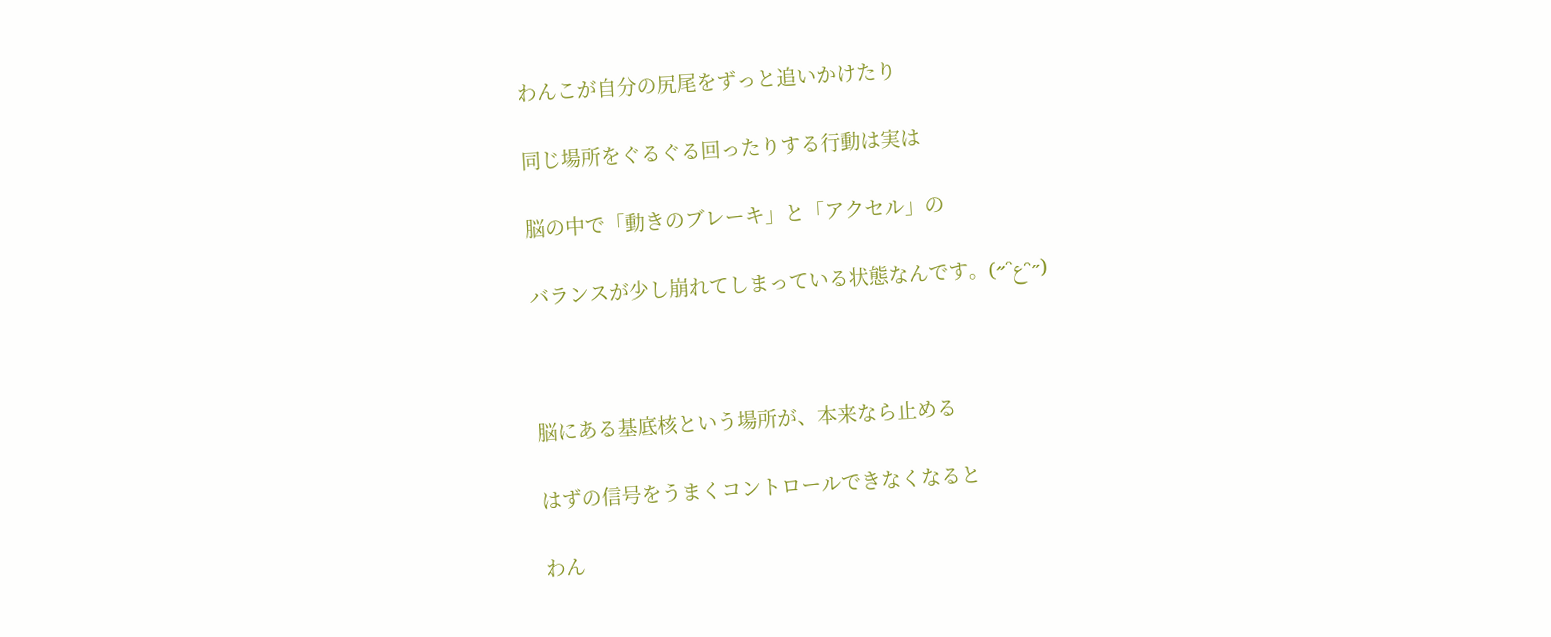わんこが自分の尻尾をずっと追いかけたり

同じ場所をぐるぐる回ったりする行動は実は

脳の中で「動きのブレーキ」と「アクセル」の

バランスが少し崩れてしまっている状態なんです。(˶ᵔعᵔ˶)



脳にある基底核という場所が、本来なら止める

はずの信号をうまくコントロールできなくなると

わん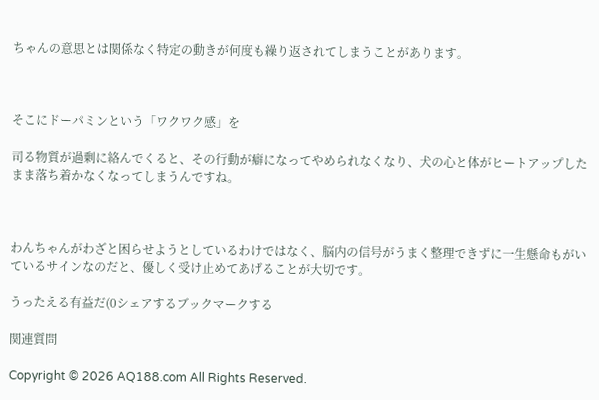ちゃんの意思とは関係なく特定の動きが何度も繰り返されてしまうことがあります。



そこにドーパミンという「ワクワク感」を

司る物質が過剰に絡んでくると、その行動が癖になってやめられなくなり、犬の心と体がヒートアップしたまま落ち着かなくなってしまうんですね。



わんちゃんがわざと困らせようとしているわけではなく、脳内の信号がうまく整理できずに一生懸命もがいているサインなのだと、優しく受け止めてあげることが大切です。

うったえる有益だ(0シェアするブックマークする

関連質問

Copyright © 2026 AQ188.com All Rights Reserved.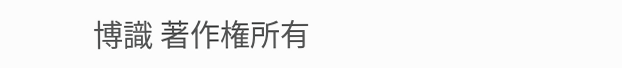博識 著作権所有